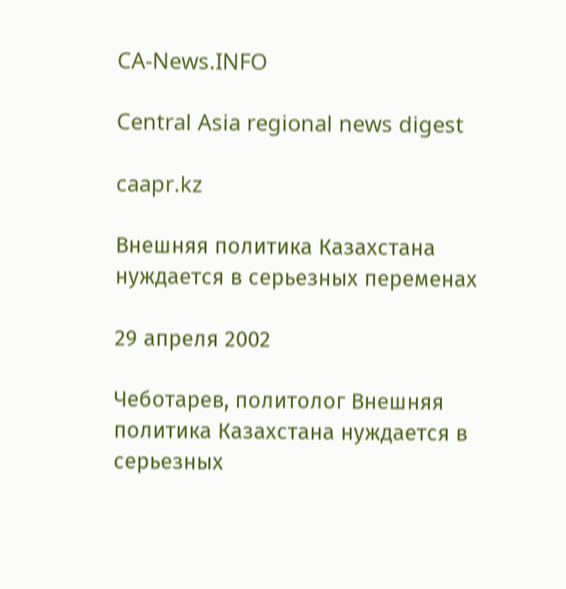CA-News.INFO

Central Asia regional news digest

caapr.kz

Внешняя политика Казахстана нуждается в серьезных переменах

29 апреля 2002

Чеботарев, политолог Внешняя политика Казахстана нуждается в серьезных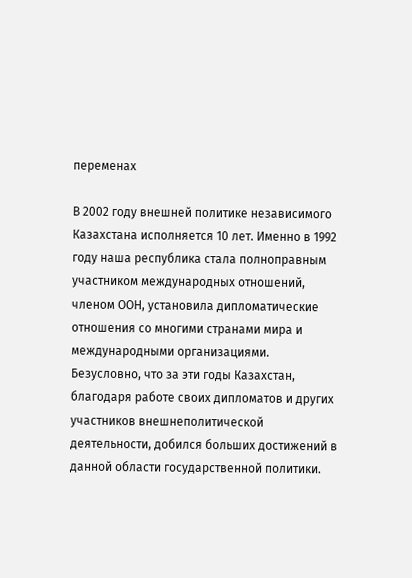переменах

В 2002 году внешней политике независимого Казахстана исполняется 10 лет. Именно в 1992 году наша республика стала полноправным участником международных отношений, членом ООН, установила дипломатические отношения со многими странами мира и международными организациями. Безусловно, что за эти годы Казахстан, благодаря работе своих дипломатов и других участников внешнеполитической деятельности, добился больших достижений в данной области государственной политики.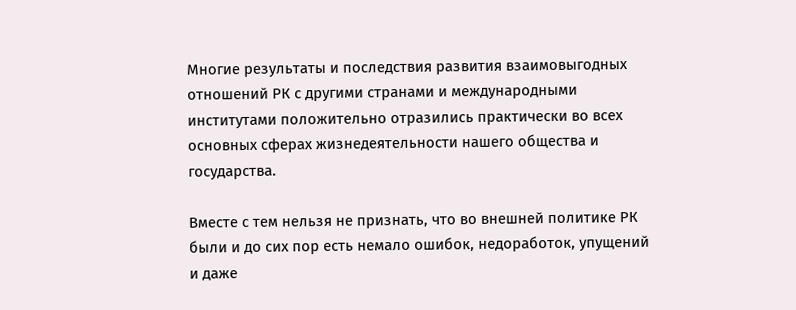Многие результаты и последствия развития взаимовыгодных отношений РК с другими странами и международными институтами положительно отразились практически во всех основных сферах жизнедеятельности нашего общества и государства.

Вместе с тем нельзя не признать, что во внешней политике РК были и до сих пор есть немало ошибок, недоработок, упущений и даже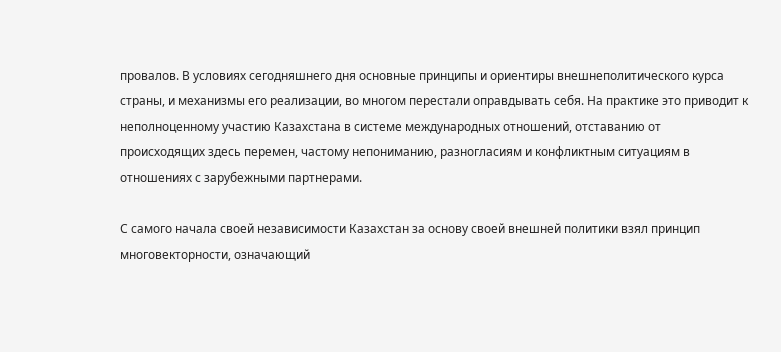провалов. В условиях сегодняшнего дня основные принципы и ориентиры внешнеполитического курса страны, и механизмы его реализации, во многом перестали оправдывать себя. На практике это приводит к неполноценному участию Казахстана в системе международных отношений, отставанию от происходящих здесь перемен, частому непониманию, разногласиям и конфликтным ситуациям в отношениях с зарубежными партнерами.

С самого начала своей независимости Казахстан за основу своей внешней политики взял принцип многовекторности, означающий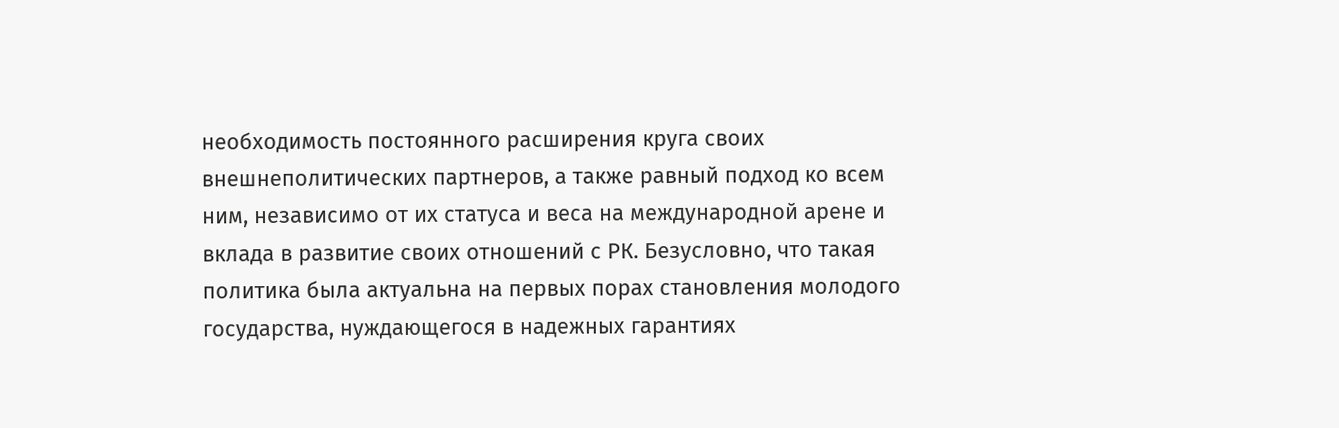необходимость постоянного расширения круга своих внешнеполитических партнеров, а также равный подход ко всем ним, независимо от их статуса и веса на международной арене и вклада в развитие своих отношений с РК. Безусловно, что такая политика была актуальна на первых порах становления молодого государства, нуждающегося в надежных гарантиях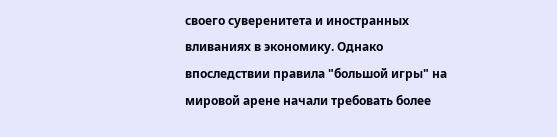своего суверенитета и иностранных вливаниях в экономику. Однако впоследствии правила "большой игры" на мировой арене начали требовать более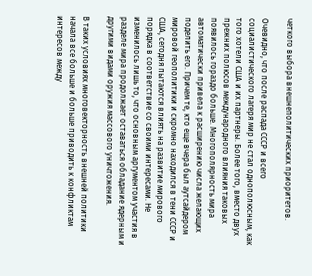четкого выбора внешнеполитических приоритетов.

Очевидно, что после распада СССР и всего социалистического лагеря мир не стал однополюсным, как того хотели США и их партнеры. Более того, вместо двух прежних полюсов международного влияния таковых появилось гораздо больше. Многополярность мира автоматически привела к расширению числа желающих поделить его. Причем те, кто еще вчера был аутсайдером мировой геополитики и скромно находился в тени СССР и США, сегодня пытаются влиять на развитие мирового порядка в соответствие со своими интересами. Не изменилось лишь то, что основным аргументом участия в разделе мира продолжает оставаться обладание ядерным и другими видами оружия массового уничтожения.

В таких условиях многовекторность внешней политики начала все больше и больше приводить к конфликтам интересов между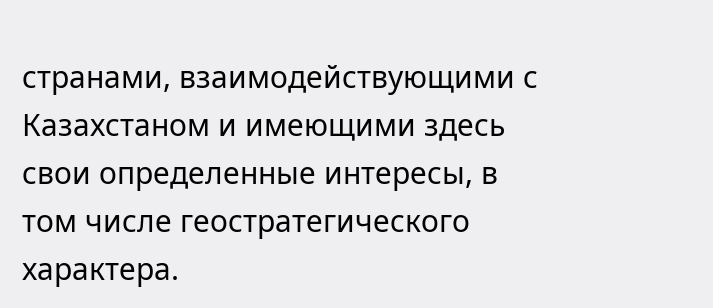странами, взаимодействующими с Казахстаном и имеющими здесь свои определенные интересы, в том числе геостратегического характера.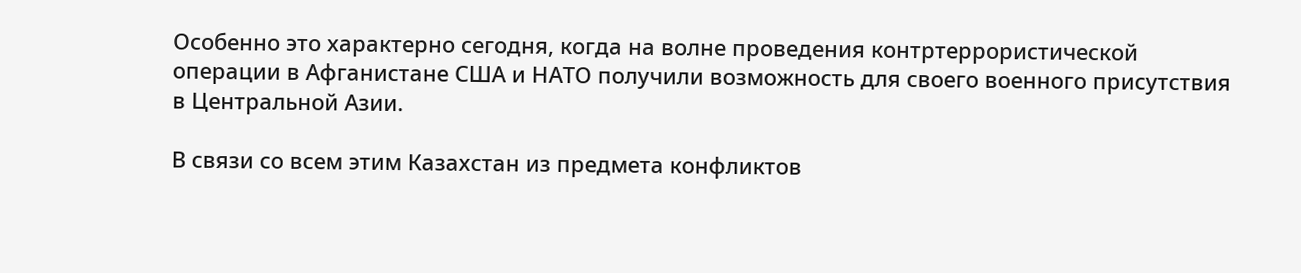Особенно это характерно сегодня, когда на волне проведения контртеррористической операции в Афганистане США и НАТО получили возможность для своего военного присутствия в Центральной Азии.

В связи со всем этим Казахстан из предмета конфликтов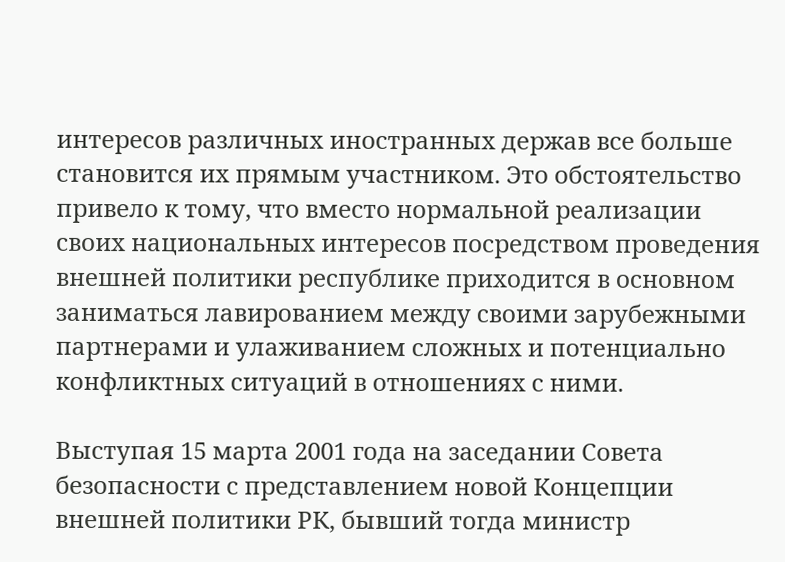интересов различных иностранных держав все больше становится их прямым участником. Это обстоятельство привело к тому, что вместо нормальной реализации своих национальных интересов посредством проведения внешней политики республике приходится в основном заниматься лавированием между своими зарубежными партнерами и улаживанием сложных и потенциально конфликтных ситуаций в отношениях с ними.

Выступая 15 марта 2001 года на заседании Совета безопасности с представлением новой Концепции внешней политики РК, бывший тогда министр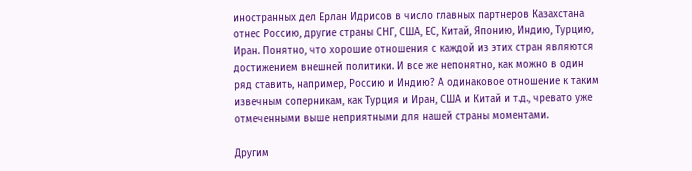иностранных дел Ерлан Идрисов в число главных партнеров Казахстана отнес Россию, другие страны СНГ, США, ЕС, Китай, Японию, Индию, Турцию, Иран. Понятно, что хорошие отношения с каждой из этих стран являются достижением внешней политики. И все же непонятно, как можно в один ряд ставить, например, Россию и Индию? А одинаковое отношение к таким извечным соперникам, как Турция и Иран, США и Китай и т.д., чревато уже отмеченными выше неприятными для нашей страны моментами.

Другим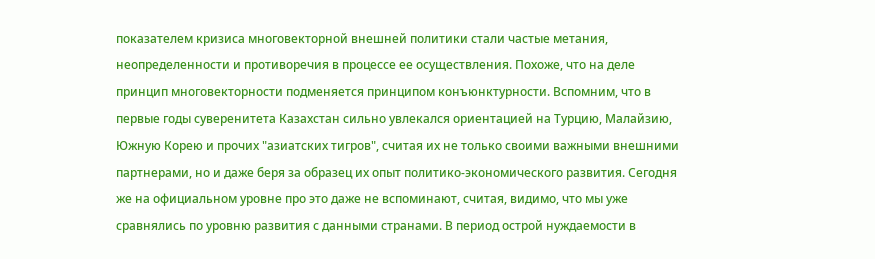показателем кризиса многовекторной внешней политики стали частые метания, неопределенности и противоречия в процессе ее осуществления. Похоже, что на деле принцип многовекторности подменяется принципом конъюнктурности. Вспомним, что в первые годы суверенитета Казахстан сильно увлекался ориентацией на Турцию, Малайзию, Южную Корею и прочих "азиатских тигров", считая их не только своими важными внешними партнерами, но и даже беря за образец их опыт политико-экономического развития. Сегодня же на официальном уровне про это даже не вспоминают, считая, видимо, что мы уже сравнялись по уровню развития с данными странами. В период острой нуждаемости в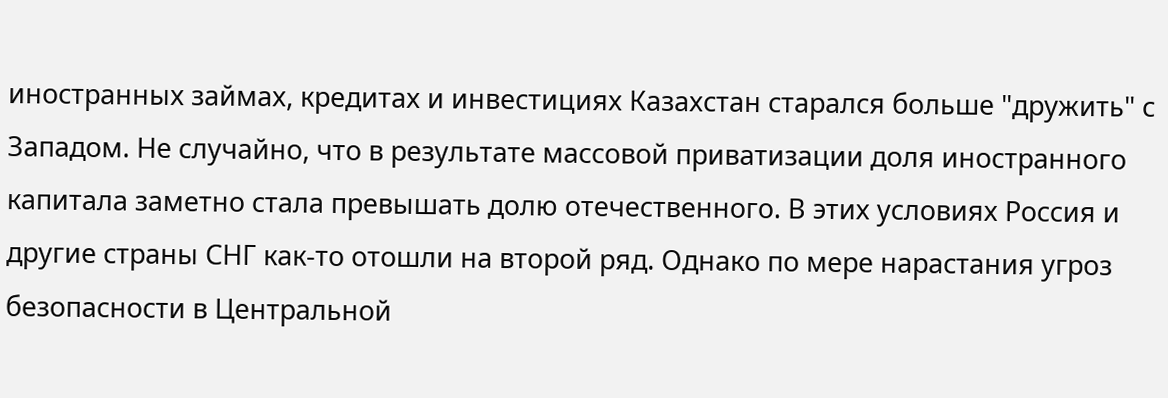иностранных займах, кредитах и инвестициях Казахстан старался больше "дружить" с Западом. Не случайно, что в результате массовой приватизации доля иностранного капитала заметно стала превышать долю отечественного. В этих условиях Россия и другие страны СНГ как-то отошли на второй ряд. Однако по мере нарастания угроз безопасности в Центральной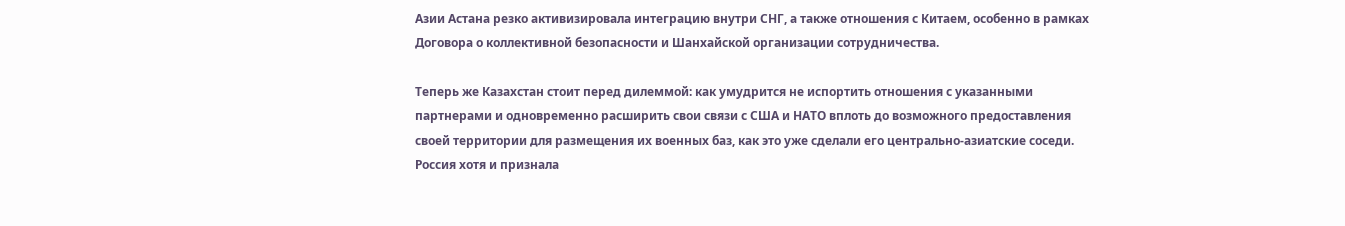Азии Астана резко активизировала интеграцию внутри СНГ, а также отношения с Китаем, особенно в рамках Договора о коллективной безопасности и Шанхайской организации сотрудничества.

Теперь же Казахстан стоит перед дилеммой: как умудрится не испортить отношения с указанными партнерами и одновременно расширить свои связи с США и НАТО вплоть до возможного предоставления своей территории для размещения их военных баз, как это уже сделали его центрально-азиатские соседи. Россия хотя и признала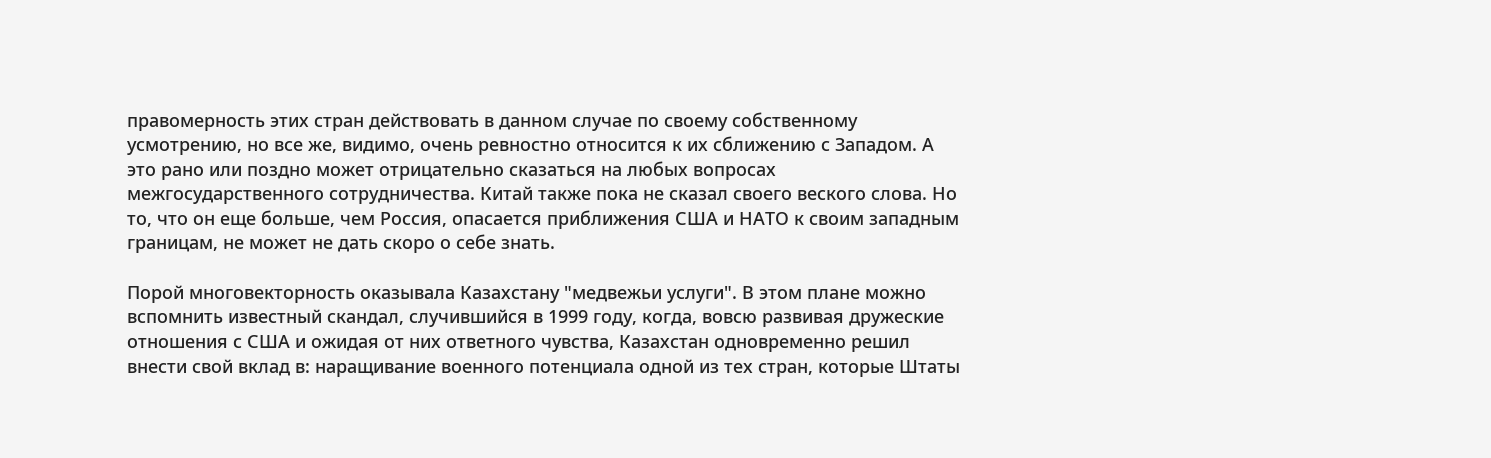правомерность этих стран действовать в данном случае по своему собственному усмотрению, но все же, видимо, очень ревностно относится к их сближению с Западом. А это рано или поздно может отрицательно сказаться на любых вопросах межгосударственного сотрудничества. Китай также пока не сказал своего веского слова. Но то, что он еще больше, чем Россия, опасается приближения США и НАТО к своим западным границам, не может не дать скоро о себе знать.

Порой многовекторность оказывала Казахстану "медвежьи услуги". В этом плане можно вспомнить известный скандал, случившийся в 1999 году, когда, вовсю развивая дружеские отношения с США и ожидая от них ответного чувства, Казахстан одновременно решил внести свой вклад в: наращивание военного потенциала одной из тех стран, которые Штаты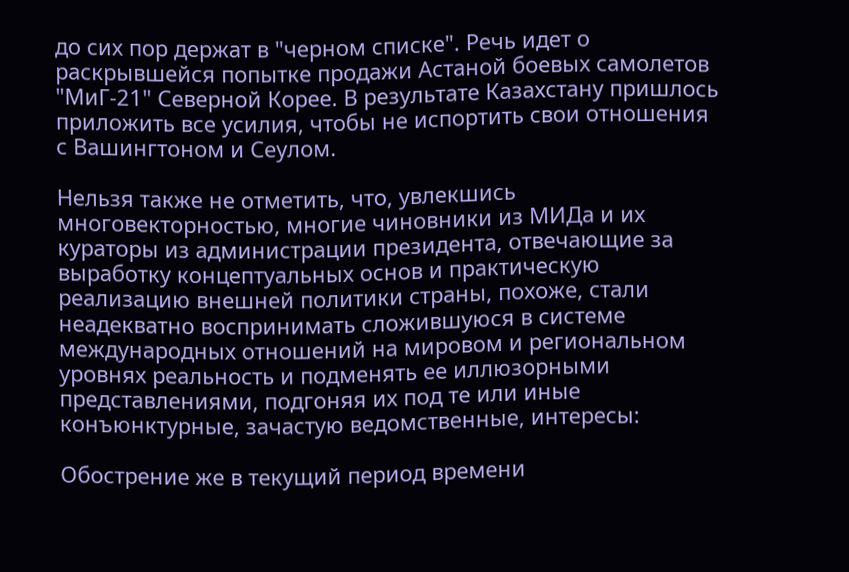до сих пор держат в "черном списке". Речь идет о раскрывшейся попытке продажи Астаной боевых самолетов "МиГ-21" Северной Корее. В результате Казахстану пришлось приложить все усилия, чтобы не испортить свои отношения с Вашингтоном и Сеулом.

Нельзя также не отметить, что, увлекшись многовекторностью, многие чиновники из МИДа и их кураторы из администрации президента, отвечающие за выработку концептуальных основ и практическую реализацию внешней политики страны, похоже, стали неадекватно воспринимать сложившуюся в системе международных отношений на мировом и региональном уровнях реальность и подменять ее иллюзорными представлениями, подгоняя их под те или иные конъюнктурные, зачастую ведомственные, интересы:

Обострение же в текущий период времени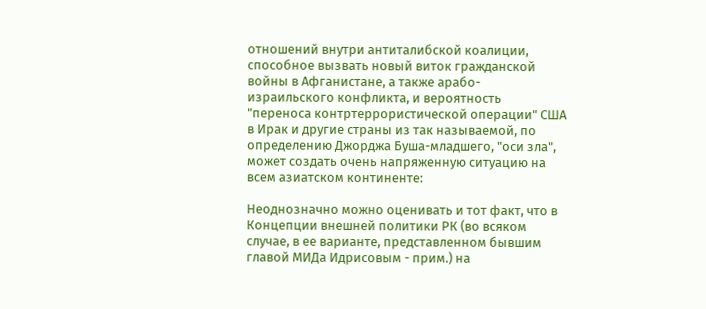отношений внутри антиталибской коалиции, способное вызвать новый виток гражданской войны в Афганистане, а также арабо-израильского конфликта, и вероятность "переноса контртеррористической операции" США в Ирак и другие страны из так называемой, по определению Джорджа Буша-младшего, "оси зла", может создать очень напряженную ситуацию на всем азиатском континенте:

Неоднозначно можно оценивать и тот факт, что в Концепции внешней политики РК (во всяком случае, в ее варианте, представленном бывшим главой МИДа Идрисовым - прим.) на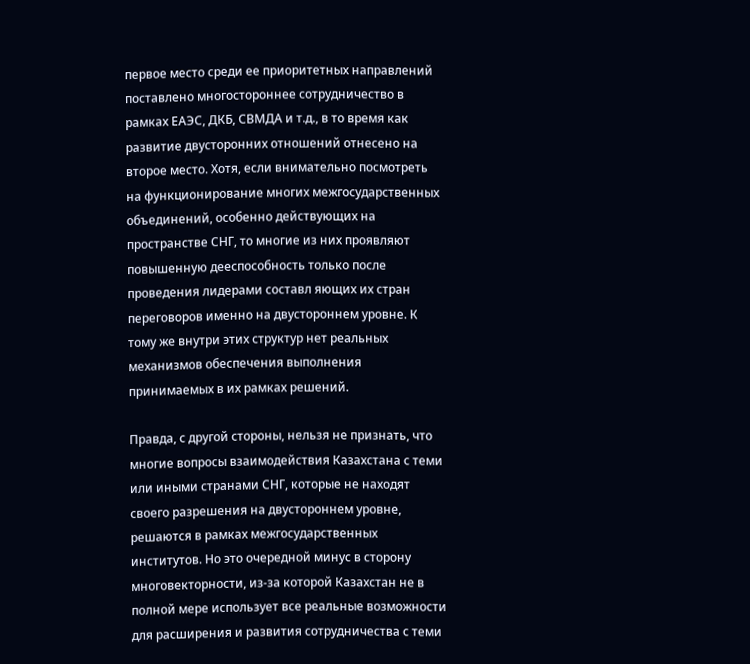первое место среди ее приоритетных направлений поставлено многостороннее сотрудничество в рамках ЕАЭС, ДКБ, СВМДА и т.д., в то время как развитие двусторонних отношений отнесено на второе место. Хотя, если внимательно посмотреть на функционирование многих межгосударственных объединений, особенно действующих на пространстве СНГ, то многие из них проявляют повышенную дееспособность только после проведения лидерами составл яющих их стран переговоров именно на двустороннем уровне. К тому же внутри этих структур нет реальных механизмов обеспечения выполнения принимаемых в их рамках решений.

Правда, с другой стороны, нельзя не признать, что многие вопросы взаимодействия Казахстана с теми или иными странами СНГ, которые не находят своего разрешения на двустороннем уровне, решаются в рамках межгосударственных институтов. Но это очередной минус в сторону многовекторности, из-за которой Казахстан не в полной мере использует все реальные возможности для расширения и развития сотрудничества с теми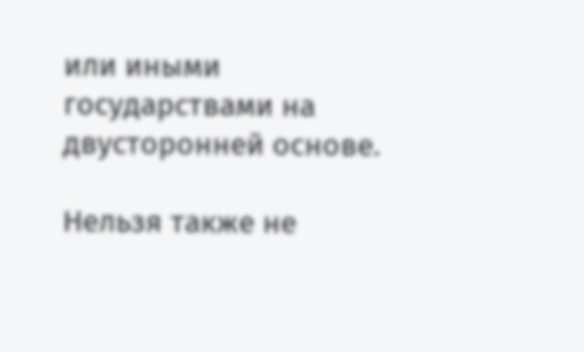или иными государствами на двусторонней основе.

Нельзя также не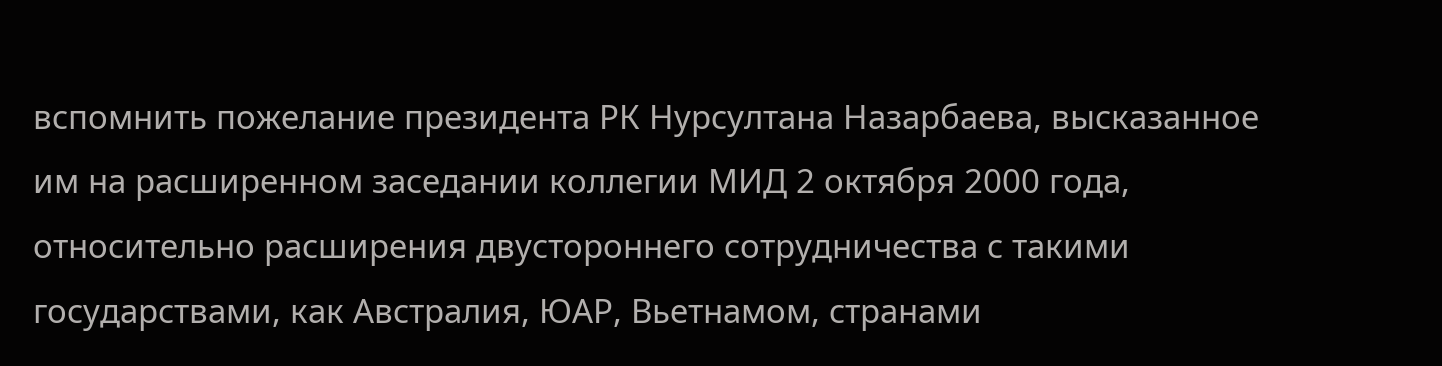вспомнить пожелание президента РК Нурсултана Назарбаева, высказанное им на расширенном заседании коллегии МИД 2 октября 2000 года, относительно расширения двустороннего сотрудничества с такими государствами, как Австралия, ЮАР, Вьетнамом, странами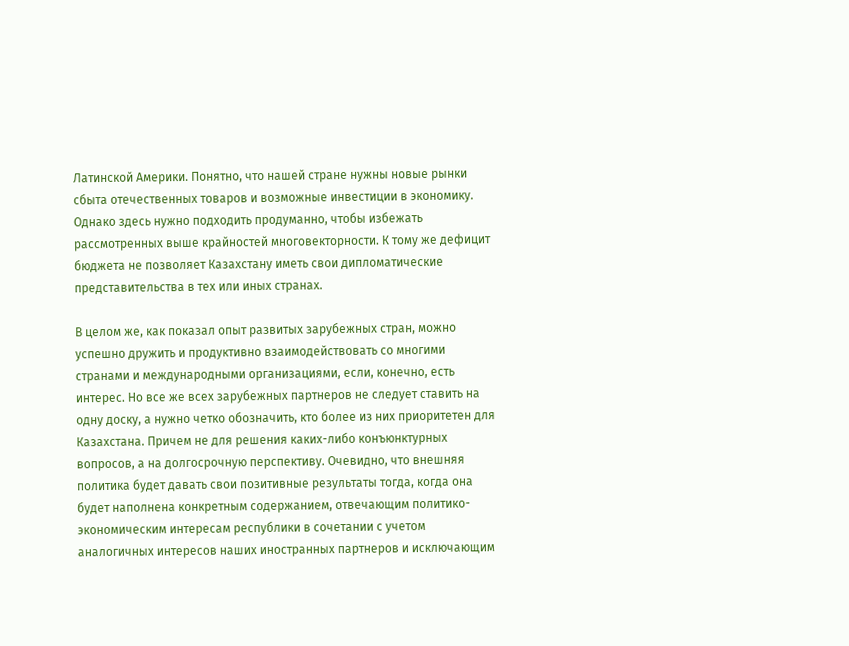Латинской Америки. Понятно, что нашей стране нужны новые рынки сбыта отечественных товаров и возможные инвестиции в экономику. Однако здесь нужно подходить продуманно, чтобы избежать рассмотренных выше крайностей многовекторности. К тому же дефицит бюджета не позволяет Казахстану иметь свои дипломатические представительства в тех или иных странах.

В целом же, как показал опыт развитых зарубежных стран, можно успешно дружить и продуктивно взаимодействовать со многими странами и международными организациями, если, конечно, есть интерес. Но все же всех зарубежных партнеров не следует ставить на одну доску, а нужно четко обозначить, кто более из них приоритетен для Казахстана. Причем не для решения каких-либо конъюнктурных вопросов, а на долгосрочную перспективу. Очевидно, что внешняя политика будет давать свои позитивные результаты тогда, когда она будет наполнена конкретным содержанием, отвечающим политико-экономическим интересам республики в сочетании с учетом аналогичных интересов наших иностранных партнеров и исключающим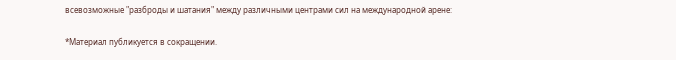всевозможные "разброды и шатания" между различными центрами сил на международной арене:

*Материал публикуется в сокращении.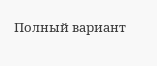Полный вариант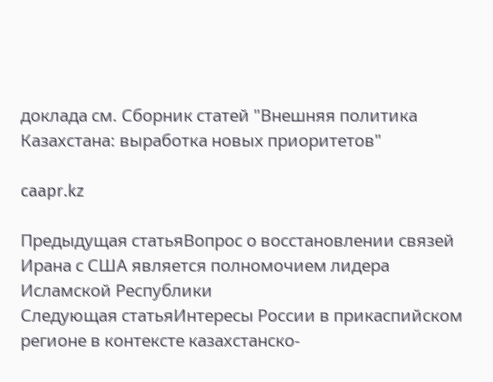доклада см. Сборник статей "Внешняя политика Казахстана: выработка новых приоритетов"

caapr.kz

Предыдущая статьяВопрос о восстановлении связей Ирана с США является полномочием лидера Исламской Республики
Следующая статьяИнтересы России в прикаспийском регионе в контексте казахстанско-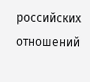российских отношений